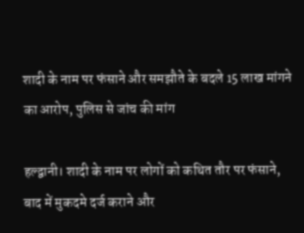शादी के नाम पर फंसाने और समझौते के बदले 15 लाख मांगने का आरोप, पुलिस से जांच की मांग

हल्द्वानी। शादी के नाम पर लोगों को कथित तौर पर फंसाने, बाद में मुकदमे दर्ज कराने और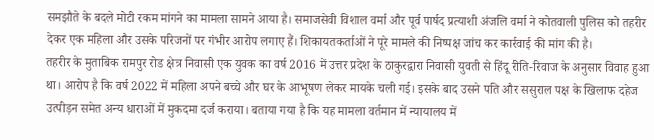समझौते के बदले मोटी रकम मांगने का मामला सामने आया है। समाजसेवी विशाल वर्मा और पूर्व पार्षद प्रत्याशी अंजलि वर्मा ने कोतवाली पुलिस को तहरीर देकर एक महिला और उसके परिजनों पर गंभीर आरोप लगाए हैं। शिकायतकर्ताओं ने पूरे मामले की निष्पक्ष जांच कर कार्रवाई की मांग की है।
तहरीर के मुताबिक रामपुर रोड क्षेत्र निवासी एक युवक का वर्ष 2016 में उत्तर प्रदेश के ठाकुरद्वारा निवासी युवती से हिंदू रीति-रिवाज के अनुसार विवाह हुआ था। आरोप है कि वर्ष 2022 में महिला अपने बच्चे और घर के आभूषण लेकर मायके चली गई। इसके बाद उसने पति और ससुराल पक्ष के खिलाफ दहेज उत्पीड़न समेत अन्य धाराओं में मुकदमा दर्ज कराया। बताया गया है कि यह मामला वर्तमान में न्यायालय में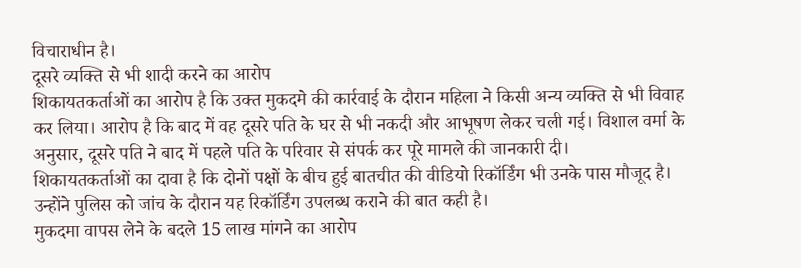विचाराधीन है।
दूसरे व्यक्ति से भी शादी करने का आरोप
शिकायतकर्ताओं का आरोप है कि उक्त मुकदमे की कार्रवाई के दौरान महिला ने किसी अन्य व्यक्ति से भी विवाह कर लिया। आरोप है कि बाद में वह दूसरे पति के घर से भी नकदी और आभूषण लेकर चली गई। विशाल वर्मा के अनुसार, दूसरे पति ने बाद में पहले पति के परिवार से संपर्क कर पूरे मामले की जानकारी दी।
शिकायतकर्ताओं का दावा है कि दोनों पक्षों के बीच हुई बातचीत की वीडियो रिकॉर्डिंग भी उनके पास मौजूद है। उन्होंने पुलिस को जांच के दौरान यह रिकॉर्डिंग उपलब्ध कराने की बात कही है।
मुकदमा वापस लेने के बदले 15 लाख मांगने का आरोप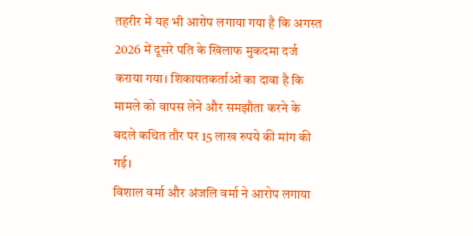तहरीर में यह भी आरोप लगाया गया है कि अगस्त 2026 में दूसरे पति के खिलाफ मुकदमा दर्ज कराया गया। शिकायतकर्ताओं का दावा है कि मामले को वापस लेने और समझौता करने के बदले कथित तौर पर 15 लाख रुपये की मांग की गई।
विशाल वर्मा और अंजलि वर्मा ने आरोप लगाया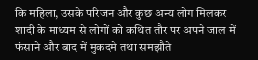कि महिला, उसके परिजन और कुछ अन्य लोग मिलकर शादी के माध्यम से लोगों को कथित तौर पर अपने जाल में फंसाने और बाद में मुकदमे तथा समझौते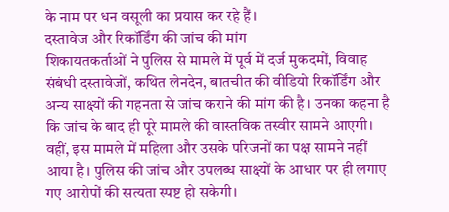के नाम पर धन वसूली का प्रयास कर रहे हैं।
दस्तावेज और रिकॉर्डिंग की जांच की मांग
शिकायतकर्ताओं ने पुलिस से मामले में पूर्व में दर्ज मुकदमों, विवाह संबंधी दस्तावेजों, कथित लेनदेन, बातचीत की वीडियो रिकॉर्डिंग और अन्य साक्ष्यों की गहनता से जांच कराने की मांग की है। उनका कहना है कि जांच के बाद ही पूरे मामले की वास्तविक तस्वीर सामने आएगी।
वहीं, इस मामले में महिला और उसके परिजनों का पक्ष सामने नहीं आया है। पुलिस की जांच और उपलब्ध साक्ष्यों के आधार पर ही लगाए गए आरोपों की सत्यता स्पष्ट हो सकेगी।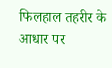फिलहाल तहरीर के आधार पर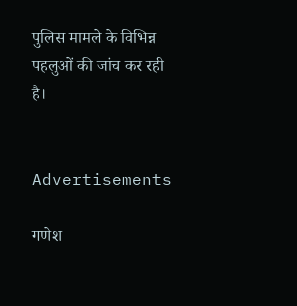पुलिस मामले के विभिन्न पहलुओं की जांच कर रही है।


Advertisements

गणेश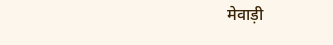मेवाड़ी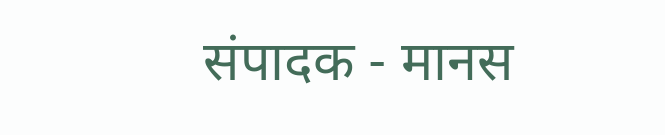संपादक - मानस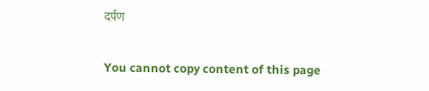दर्पण

You cannot copy content of this page